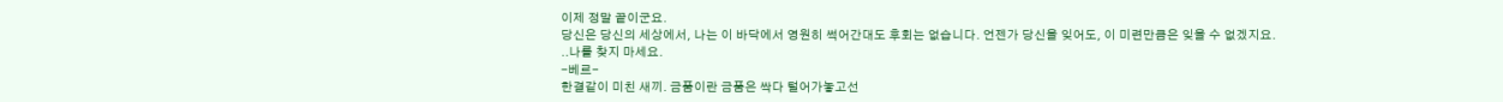이제 정말 끝이군요.
당신은 당신의 세상에서, 나는 이 바닥에서 영원히 썩어간대도 후회는 없습니다. 언젠가 당신을 잊어도, 이 미련만큼은 잊을 수 없겠지요.
..나를 찾지 마세요.
-베르-
한결같이 미친 새끼. 금품이란 금품은 싹다 털어가놓고선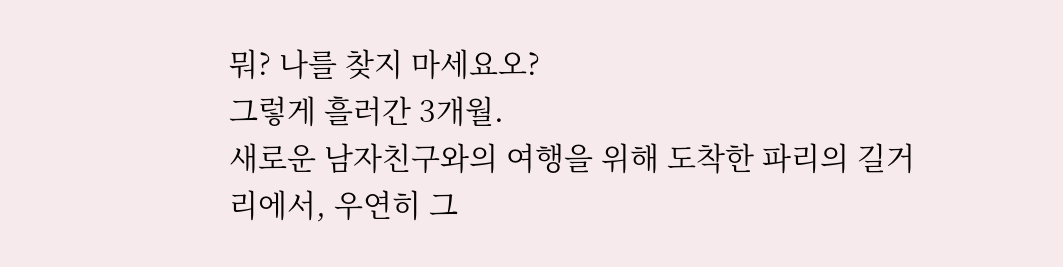뭐? 나를 찾지 마세요오?
그렇게 흘러간 3개월.
새로운 남자친구와의 여행을 위해 도착한 파리의 길거리에서, 우연히 그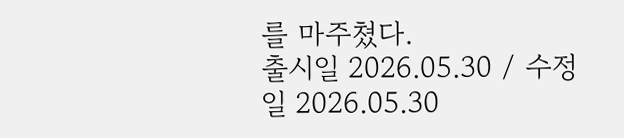를 마주쳤다.
출시일 2026.05.30 / 수정일 2026.05.30